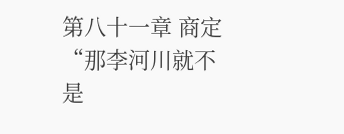第八十一章 商定
“那李河川就不是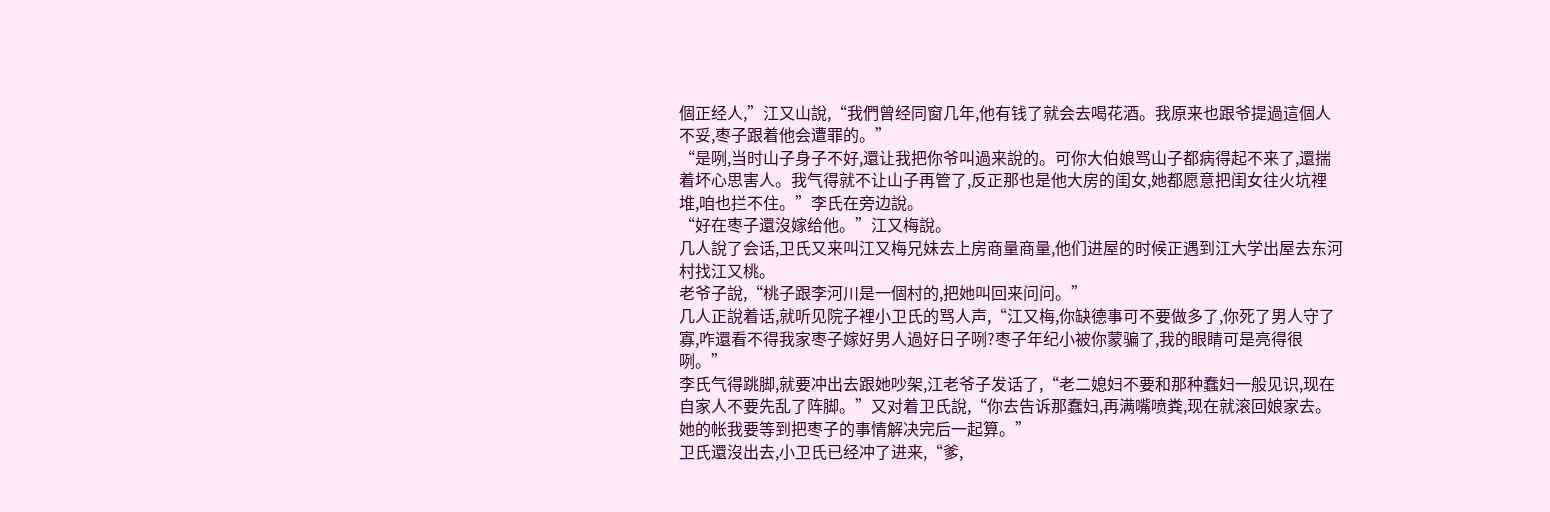個正经人,”江又山說,“我們曾经同窗几年,他有钱了就会去喝花酒。我原来也跟爷提過這個人不妥,枣子跟着他会遭罪的。”
“是咧,当时山子身子不好,還让我把你爷叫過来說的。可你大伯娘骂山子都病得起不来了,還揣着坏心思害人。我气得就不让山子再管了,反正那也是他大房的闺女,她都愿意把闺女往火坑裡堆,咱也拦不住。”李氏在旁边說。
“好在枣子還沒嫁给他。”江又梅說。
几人說了会话,卫氏又来叫江又梅兄妹去上房商量商量,他们进屋的时候正遇到江大学出屋去东河村找江又桃。
老爷子說,“桃子跟李河川是一個村的,把她叫回来问问。”
几人正說着话,就听见院子裡小卫氏的骂人声,“江又梅,你缺德事可不要做多了,你死了男人守了寡,咋還看不得我家枣子嫁好男人過好日子咧?枣子年纪小被你蒙骗了,我的眼睛可是亮得很咧。”
李氏气得跳脚,就要冲出去跟她吵架,江老爷子发话了,“老二媳妇不要和那种蠢妇一般见识,现在自家人不要先乱了阵脚。”又对着卫氏說,“你去告诉那蠢妇,再满嘴喷粪,现在就滚回娘家去。她的帐我要等到把枣子的事情解决完后一起算。”
卫氏還沒出去,小卫氏已经冲了进来,“爹,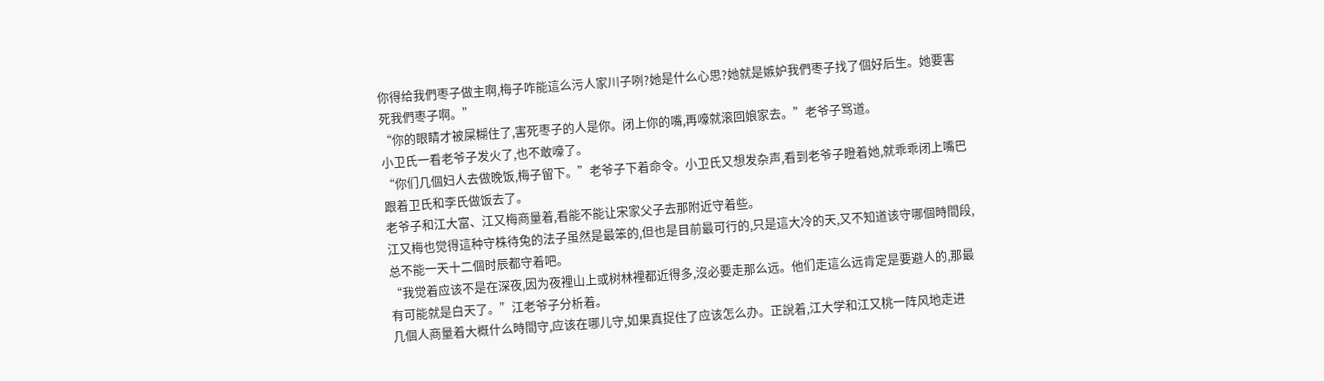你得给我們枣子做主啊,梅子咋能這么污人家川子咧?她是什么心思?她就是嫉妒我們枣子找了個好后生。她要害死我們枣子啊。”
“你的眼睛才被屎糊住了,害死枣子的人是你。闭上你的嘴,再嚎就滚回娘家去。”老爷子骂道。
小卫氏一看老爷子发火了,也不敢嚎了。
“你们几個妇人去做晚饭,梅子留下。”老爷子下着命令。小卫氏又想发杂声,看到老爷子瞪着她,就乖乖闭上嘴巴跟着卫氏和李氏做饭去了。
老爷子和江大富、江又梅商量着,看能不能让宋家父子去那附近守着些。
江又梅也觉得這种守株待兔的法子虽然是最笨的,但也是目前最可行的,只是這大冷的天,又不知道该守哪個時間段,总不能一天十二個时辰都守着吧。
“我觉着应该不是在深夜,因为夜裡山上或树林裡都近得多,沒必要走那么远。他们走這么远肯定是要避人的,那最有可能就是白天了。”江老爷子分析着。
几個人商量着大概什么時間守,应该在哪儿守,如果真捉住了应该怎么办。正說着,江大学和江又桃一阵风地走进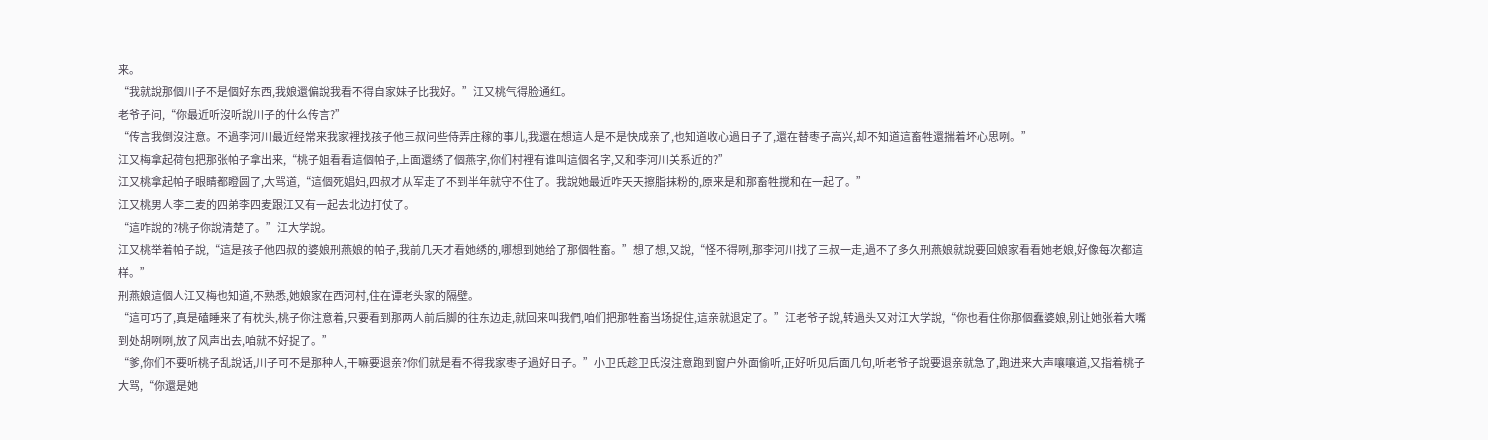来。
“我就說那個川子不是個好东西,我娘還偏說我看不得自家妹子比我好。”江又桃气得脸通红。
老爷子问,“你最近听沒听說川子的什么传言?”
“传言我倒沒注意。不過李河川最近经常来我家裡找孩子他三叔问些侍弄庄稼的事儿,我還在想這人是不是快成亲了,也知道收心過日子了,還在替枣子高兴,却不知道這畜牲還揣着坏心思咧。”
江又梅拿起荷包把那张帕子拿出来,“桃子姐看看這個帕子,上面還绣了個燕字,你们村裡有谁叫這個名字,又和李河川关系近的?”
江又桃拿起帕子眼睛都瞪圆了,大骂道,“這個死娼妇,四叔才从军走了不到半年就守不住了。我說她最近咋天天擦脂抹粉的,原来是和那畜牲搅和在一起了。”
江又桃男人李二麦的四弟李四麦跟江又有一起去北边打仗了。
“這咋說的?桃子你說清楚了。”江大学說。
江又桃举着帕子說,“這是孩子他四叔的婆娘刑燕娘的帕子,我前几天才看她绣的,哪想到她给了那個牲畜。”想了想,又說,“怪不得咧,那李河川找了三叔一走,過不了多久刑燕娘就說要回娘家看看她老娘,好像每次都這样。”
刑燕娘這個人江又梅也知道,不熟悉,她娘家在西河村,住在谭老头家的隔壁。
“這可巧了,真是磕睡来了有枕头,桃子你注意着,只要看到那两人前后脚的往东边走,就回来叫我們,咱们把那牲畜当场捉住,這亲就退定了。”江老爷子說,转過头又对江大学說,“你也看住你那個蠢婆娘,别让她张着大嘴到处胡咧咧,放了风声出去,咱就不好捉了。”
“爹,你们不要听桃子乱說话,川子可不是那种人,干嘛要退亲?你们就是看不得我家枣子過好日子。”小卫氏趁卫氏沒注意跑到窗户外面偷听,正好听见后面几句,听老爷子說要退亲就急了,跑进来大声嚷嚷道,又指着桃子大骂,“你還是她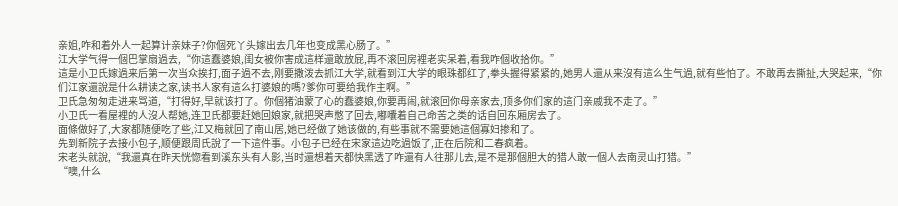亲姐,咋和着外人一起算计亲妹子?你個死丫头嫁出去几年也变成黑心肠了。”
江大学气得一個巴掌扇過去,“你這蠢婆娘,闺女被你害成這样還敢放屁,再不滚回房裡老实呆着,看我咋個收拾你。”
這是小卫氏嫁過来后第一次当众挨打,面子過不去,刚要撒泼去抓江大学,就看到江大学的眼珠都红了,拳头握得紧紧的,她男人還从来沒有這么生气過,就有些怕了。不敢再去撕扯,大哭起来,“你们江家還說是什么耕读之家,读书人家有這么打婆娘的嗎?爹你可要给我作主啊。”
卫氏急匆匆走进来骂道,“打得好,早就该打了。你個猪油蒙了心的蠢婆娘,你要再闹,就滚回你母亲家去,顶多你们家的這门亲戚我不走了。”
小卫氏一看屋裡的人沒人帮她,连卫氏都要赶她回娘家,就把哭声憋了回去,嘟囔着自己命苦之类的话自回东厢房去了。
面條做好了,大家都随便吃了些,江又梅就回了南山居,她已经做了她该做的,有些事就不需要她這個寡妇掺和了。
先到新院子去接小包子,顺便跟周氏說了一下這件事。小包子已经在宋家這边吃過饭了,正在后院和二春疯着。
宋老头就說,“我還真在昨天恍惚看到溪东头有人影,当时還想着天都快黑透了咋還有人往那儿去,是不是那個胆大的猎人敢一個人去南灵山打猎。”
“噢,什么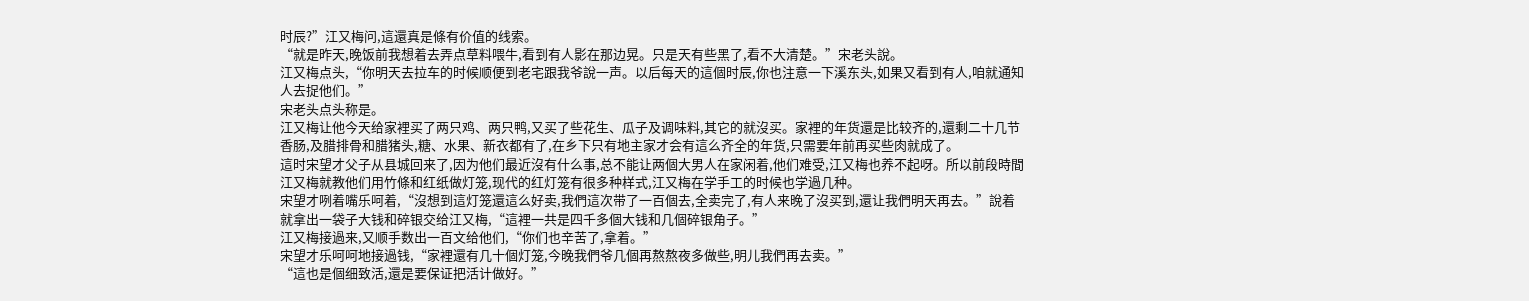时辰?”江又梅问,這還真是條有价值的线索。
“就是昨天,晚饭前我想着去弄点草料喂牛,看到有人影在那边晃。只是天有些黑了,看不大清楚。”宋老头說。
江又梅点头,“你明天去拉车的时候顺便到老宅跟我爷說一声。以后每天的這個时辰,你也注意一下溪东头,如果又看到有人,咱就通知人去捉他们。”
宋老头点头称是。
江又梅让他今天给家裡买了两只鸡、两只鸭,又买了些花生、瓜子及调味料,其它的就沒买。家裡的年货還是比较齐的,還剩二十几节香肠,及腊排骨和腊猪头,糖、水果、新衣都有了,在乡下只有地主家才会有這么齐全的年货,只需要年前再买些肉就成了。
這时宋望才父子从县城回来了,因为他们最近沒有什么事,总不能让两個大男人在家闲着,他们难受,江又梅也养不起呀。所以前段時間江又梅就教他们用竹條和红纸做灯笼,现代的红灯笼有很多种样式,江又梅在学手工的时候也学過几种。
宋望才咧着嘴乐呵着,“沒想到這灯笼還這么好卖,我們這次带了一百個去,全卖完了,有人来晚了沒买到,還让我們明天再去。”說着就拿出一袋子大钱和碎银交给江又梅,“這裡一共是四千多個大钱和几個碎银角子。”
江又梅接過来,又顺手数出一百文给他们,“你们也辛苦了,拿着。”
宋望才乐呵呵地接過钱,“家裡還有几十個灯笼,今晚我們爷几個再熬熬夜多做些,明儿我們再去卖。”
“這也是個细致活,還是要保证把活计做好。”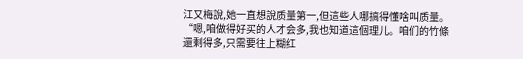江又梅說,她一直想說质量第一,但這些人哪搞得懂啥叫质量。
“嗯,咱做得好买的人才会多,我也知道這個理儿。咱们的竹條還剩得多,只需要往上糊红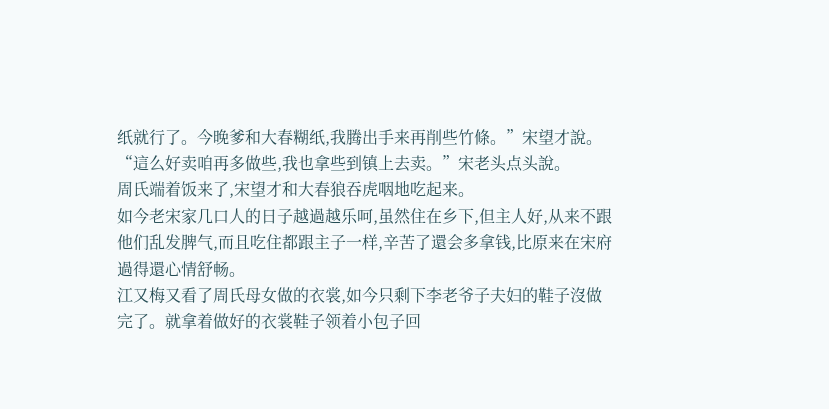纸就行了。今晚爹和大春糊纸,我腾出手来再削些竹條。”宋望才說。
“這么好卖咱再多做些,我也拿些到镇上去卖。”宋老头点头說。
周氏端着饭来了,宋望才和大春狼吞虎咽地吃起来。
如今老宋家几口人的日子越過越乐呵,虽然住在乡下,但主人好,从来不跟他们乱发脾气,而且吃住都跟主子一样,辛苦了還会多拿钱,比原来在宋府過得還心情舒畅。
江又梅又看了周氏母女做的衣裳,如今只剩下李老爷子夫妇的鞋子沒做完了。就拿着做好的衣裳鞋子领着小包子回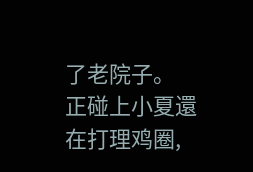了老院子。
正碰上小夏還在打理鸡圈,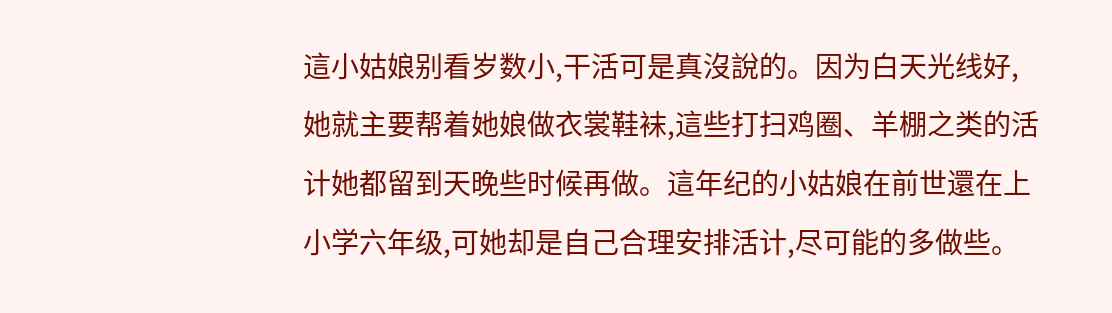這小姑娘别看岁数小,干活可是真沒說的。因为白天光线好,她就主要帮着她娘做衣裳鞋袜,這些打扫鸡圈、羊棚之类的活计她都留到天晚些时候再做。這年纪的小姑娘在前世還在上小学六年级,可她却是自己合理安排活计,尽可能的多做些。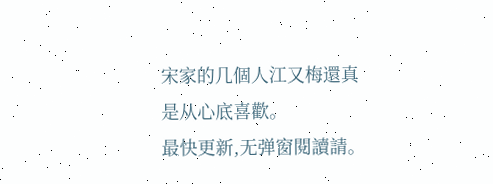宋家的几個人江又梅還真是从心底喜歡。
最快更新,无弹窗閱讀請。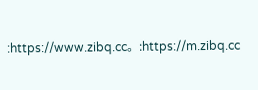:https://www.zibq.cc。:https://m.zibq.cc